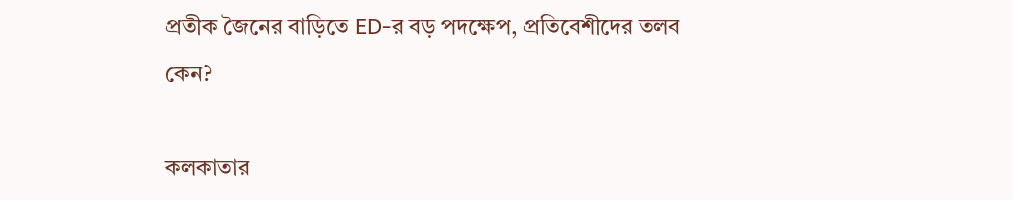প্রতীক জৈনের বাড়িতে ED-র বড় পদক্ষেপ, প্রতিবেশীদের তলব কেন?

কলকাতার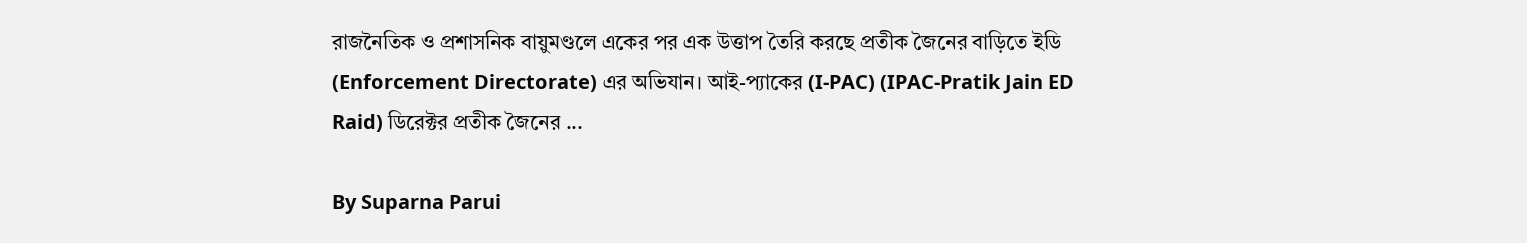রাজনৈতিক ও প্রশাসনিক বায়ুমণ্ডলে একের পর এক উত্তাপ তৈরি করছে প্রতীক জৈনের বাড়িতে ইডি (Enforcement Directorate) এর অভিযান। আই-প্যাকের (I-PAC) (IPAC-Pratik Jain ED Raid) ডিরেক্টর প্রতীক জৈনের ...

By Suparna Parui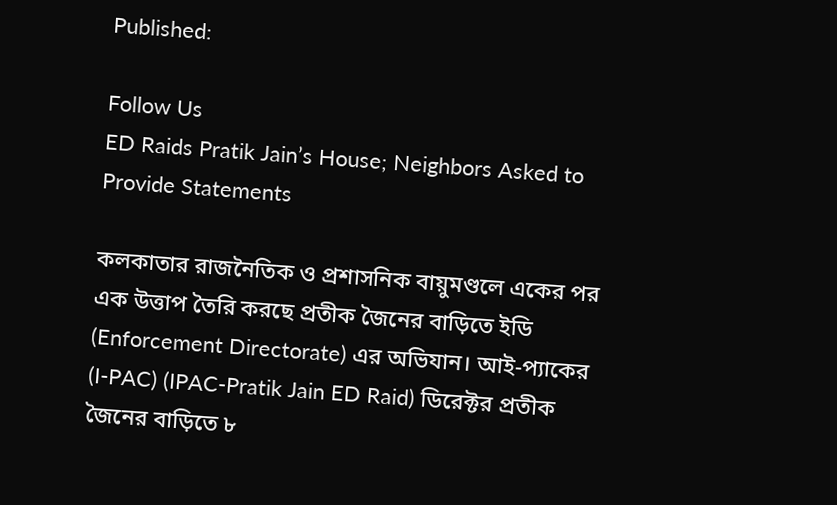Published:

Follow Us
ED Raids Pratik Jain’s House; Neighbors Asked to Provide Statements

কলকাতার রাজনৈতিক ও প্রশাসনিক বায়ুমণ্ডলে একের পর এক উত্তাপ তৈরি করছে প্রতীক জৈনের বাড়িতে ইডি (Enforcement Directorate) এর অভিযান। আই-প্যাকের (I-PAC) (IPAC-Pratik Jain ED Raid) ডিরেক্টর প্রতীক জৈনের বাড়িতে ৮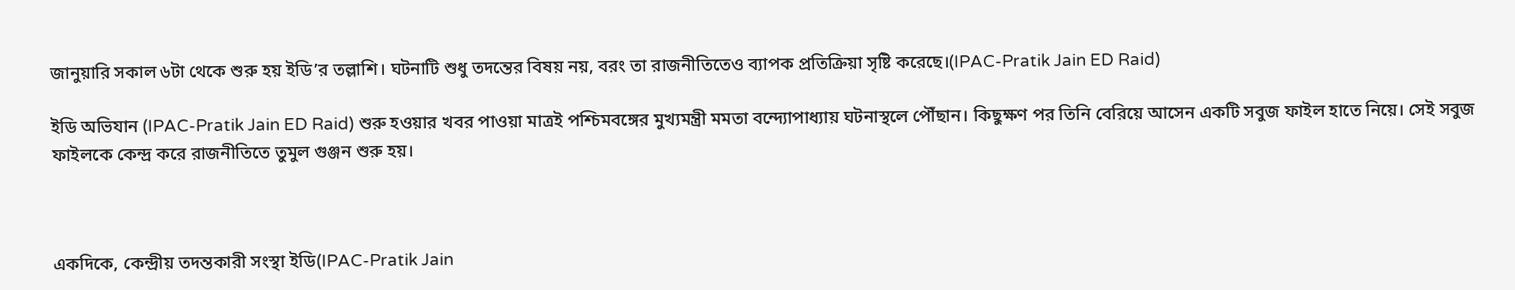জানুয়ারি সকাল ৬টা থেকে শুরু হয় ইডি’র তল্লাশি। ঘটনাটি শুধু তদন্তের বিষয় নয়, বরং তা রাজনীতিতেও ব্যাপক প্রতিক্রিয়া সৃষ্টি করেছে।(IPAC-Pratik Jain ED Raid)

ইডি অভিযান (IPAC-Pratik Jain ED Raid) শুরু হওয়ার খবর পাওয়া মাত্রই পশ্চিমবঙ্গের মুখ্যমন্ত্রী মমতা বন্দ্যোপাধ্যায় ঘটনাস্থলে পৌঁছান। কিছুক্ষণ পর তিনি বেরিয়ে আসেন একটি সবুজ ফাইল হাতে নিয়ে। সেই সবুজ ফাইলকে কেন্দ্র করে রাজনীতিতে তুমুল গুঞ্জন শুরু হয়।



একদিকে, কেন্দ্রীয় তদন্তকারী সংস্থা ইডি(IPAC-Pratik Jain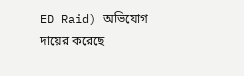ED Raid) অভিযোগ দায়ের করেছে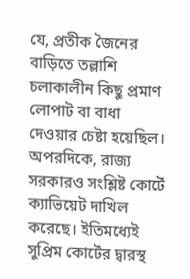যে, প্রতীক জৈনের বাড়িতে তল্লাশি চলাকালীন কিছু প্রমাণ লোপাট বা বাধা দেওয়ার চেষ্টা হয়েছিল। অপরদিকে, রাজ্য সরকারও সংশ্লিষ্ট কোর্টে ক্যাভিয়েট দাখিল করেছে। ইতিমধ্যেই সুপ্রিম কোর্টের দ্বারস্থ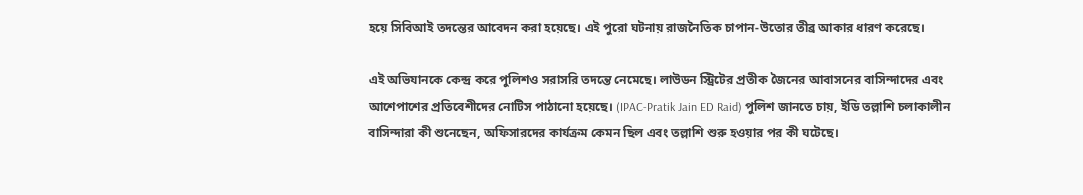হয়ে সিবিআই তদন্তের আবেদন করা হয়েছে। এই পুরো ঘটনায় রাজনৈতিক চাপান-উতোর তীব্র আকার ধারণ করেছে।

এই অভিযানকে কেন্দ্র করে পুলিশও সরাসরি তদন্তে নেমেছে। লাউডন স্ট্রিটের প্রতীক জৈনের আবাসনের বাসিন্দাদের এবং আশেপাশের প্রতিবেশীদের নোটিস পাঠানো হয়েছে। (IPAC-Pratik Jain ED Raid) পুলিশ জানতে চায়, ইডি তল্লাশি চলাকালীন বাসিন্দারা কী শুনেছেন, অফিসারদের কার্যক্রম কেমন ছিল এবং তল্লাশি শুরু হওয়ার পর কী ঘটেছে।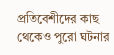প্রতিবেশীদের কাছ থেকেও পুরো ঘটনার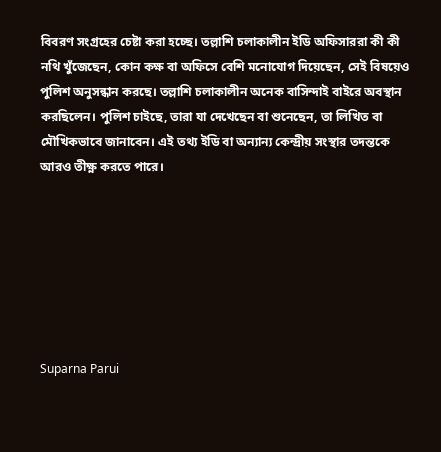বিবরণ সংগ্রহের চেষ্টা করা হচ্ছে। তল্লাশি চলাকালীন ইডি অফিসাররা কী কী নথি খুঁজেছেন, কোন কক্ষ বা অফিসে বেশি মনোযোগ দিয়েছেন, সেই বিষয়েও পুলিশ অনুসন্ধান করছে। তল্লাশি চলাকালীন অনেক বাসিন্দাই বাইরে অবস্থান করছিলেন। পুলিশ চাইছে, তারা যা দেখেছেন বা শুনেছেন, তা লিখিত বা মৌখিকভাবে জানাবেন। এই তথ্য ইডি বা অন্যান্য কেন্দ্রীয় সংস্থার তদন্তকে আরও তীক্ষ্ণ করতে পারে।







Suparna Parui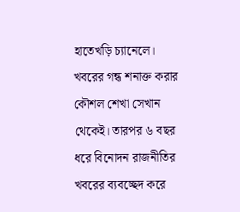হাতেখড়ি চ্যানেলে। খবরের গন্ধ শনাক্ত করার কৌশল শেখা সেখান থেকেই। তারপর ৬ বছর ধরে বিনোদন রাজনীতির খবরের ব্যবচ্ছেদ করে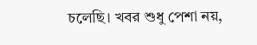চলেছি। খবর শুধু পেশা নয়,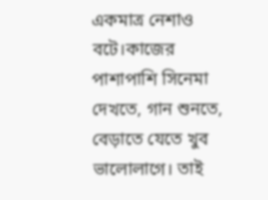একমাত্র নেশাও বটে।কাজের পাশাপাশি সিনেমা দেখতে, গান শুনতে, বেড়াতে যেতে খুব ভালোলাগে। তাই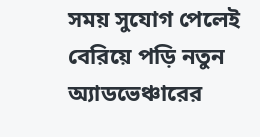সময় সুযোগ পেলেই বেরিয়ে পড়ি নতুন অ্যাডভেঞ্চারের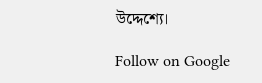উদ্দেশ্যে।

Follow on Google